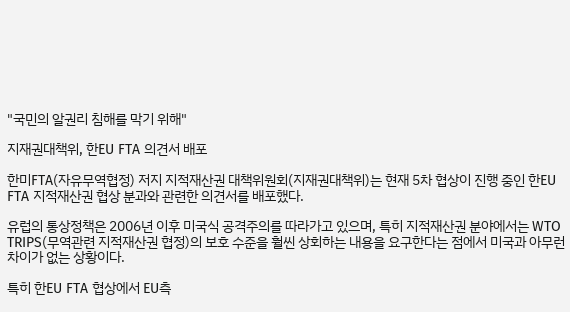"국민의 알권리 침해를 막기 위해"

지재권대책위, 한EU FTA 의견서 배포

한미FTA(자유무역협정) 저지 지적재산권 대책위원회(지재권대책위)는 현재 5차 협상이 진행 중인 한EU FTA 지적재산권 협상 분과와 관련한 의견서를 배포했다.

유럽의 통상정책은 2006년 이후 미국식 공격주의를 따라가고 있으며, 특히 지적재산권 분야에서는 WTO TRIPS(무역관련 지적재산권 협정)의 보호 수준을 훨씬 상회하는 내용을 요구한다는 점에서 미국과 아무런 차이가 없는 상황이다.

특히 한EU FTA 협상에서 EU측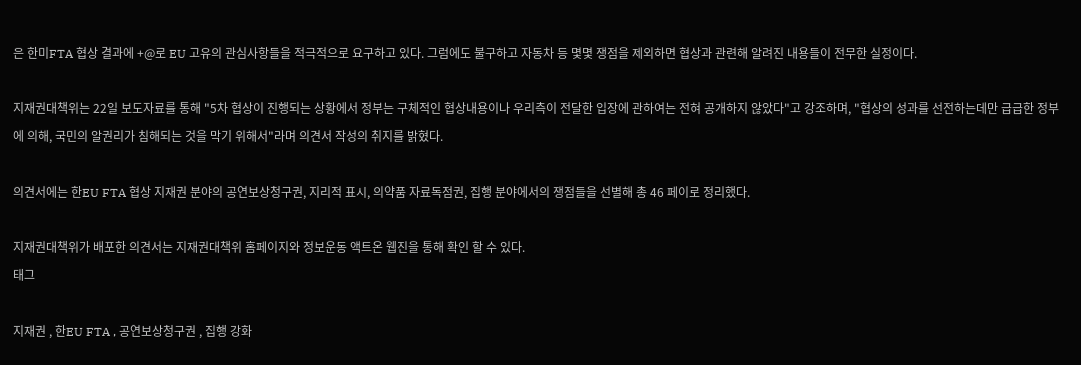은 한미FTA 협상 결과에 +@로 EU 고유의 관심사항들을 적극적으로 요구하고 있다. 그럼에도 불구하고 자동차 등 몇몇 쟁점을 제외하면 협상과 관련해 알려진 내용들이 전무한 실정이다.

지재권대책위는 22일 보도자료를 통해 "5차 협상이 진행되는 상황에서 정부는 구체적인 협상내용이나 우리측이 전달한 입장에 관하여는 전혀 공개하지 않았다"고 강조하며, "협상의 성과를 선전하는데만 급급한 정부에 의해, 국민의 알권리가 침해되는 것을 막기 위해서"라며 의견서 작성의 취지를 밝혔다.

의견서에는 한EU FTA 협상 지재권 분야의 공연보상청구권, 지리적 표시, 의약품 자료독점권, 집행 분야에서의 쟁점들을 선별해 총 46 페이로 정리했다.

지재권대책위가 배포한 의견서는 지재권대책위 홈페이지와 정보운동 액트온 웹진을 통해 확인 할 수 있다.
태그

지재권 , 한EU FTA , 공연보상청구권 , 집행 강화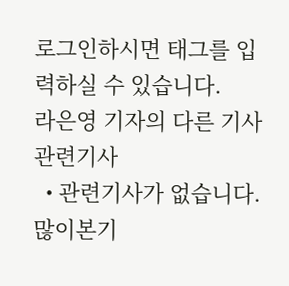로그인하시면 태그를 입력하실 수 있습니다.
라은영 기자의 다른 기사
관련기사
  • 관련기사가 없습니다.
많이본기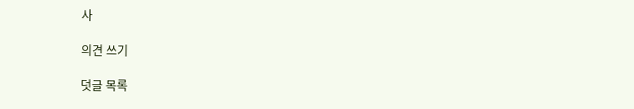사

의견 쓰기

덧글 목록